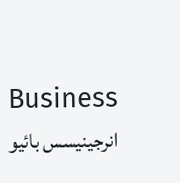Business
انرجینیسس بائیو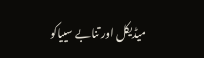میڈیکل اور تنابے سییاکو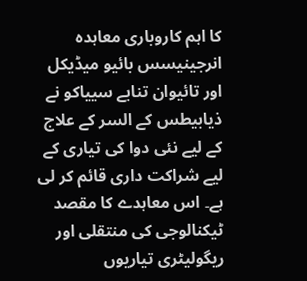کا اہم کاروباری معاہدہ
انرجینیسس بائیو میڈیکل اور تائیوان تنابے سییاکو نے ذیابیطس کے السر کے علاج کے لیے نئی دوا کی تیاری کے لیے شراکت داری قائم کر لی ہے۔ اس معاہدے کا مقصد ٹیکنالوجی کی منتقلی اور ریگولیٹری تیاریوں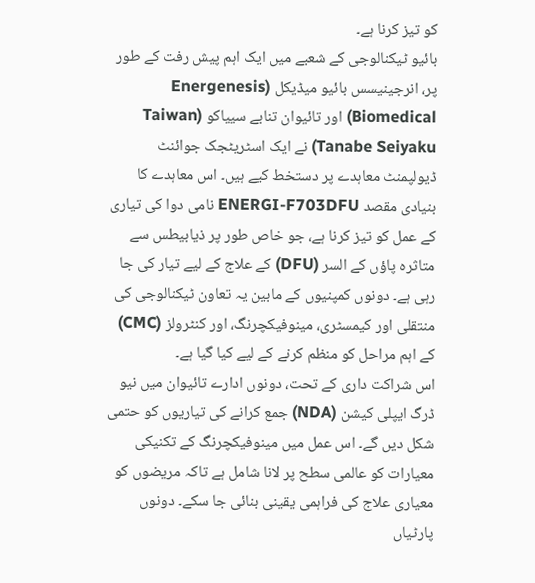کو تیز کرنا ہے۔
بائیو ٹیکنالوجی کے شعبے میں ایک اہم پیش رفت کے طور پر، انرجینیسس بائیو میڈیکل (Energenesis Biomedical) اور تائیوان تنابے سییاکو (Taiwan Tanabe Seiyaku) نے ایک اسٹریٹجک جوائنٹ ڈیولپمنٹ معاہدے پر دستخط کیے ہیں۔ اس معاہدے کا بنیادی مقصد ENERGI-F703DFU نامی دوا کی تیاری کے عمل کو تیز کرنا ہے، جو خاص طور پر ذیابیطس سے متاثرہ پاؤں کے السر (DFU) کے علاج کے لیے تیار کی جا رہی ہے۔ دونوں کمپنیوں کے مابین یہ تعاون ٹیکنالوجی کی منتقلی اور کیمسٹری، مینوفیکچرنگ، اور کنٹرولز (CMC) کے اہم مراحل کو منظم کرنے کے لیے کیا گیا ہے۔
اس شراکت داری کے تحت، دونوں ادارے تائیوان میں نیو ڈرگ ایپلی کیشن (NDA) جمع کرانے کی تیاریوں کو حتمی شکل دیں گے۔ اس عمل میں مینوفیکچرنگ کے تکنیکی معیارات کو عالمی سطح پر لانا شامل ہے تاکہ مریضوں کو معیاری علاج کی فراہمی یقینی بنائی جا سکے۔ دونوں پارٹیاں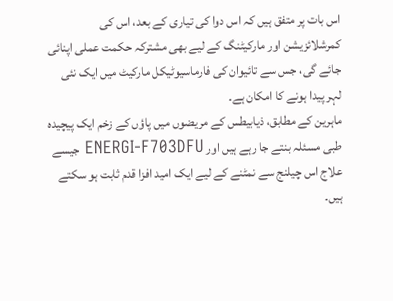اس بات پر متفق ہیں کہ اس دوا کی تیاری کے بعد، اس کی کمرشلائزیشن اور مارکیٹنگ کے لیے بھی مشترکہ حکمت عملی اپنائی جائے گی، جس سے تائیوان کی فارماسیوٹیکل مارکیٹ میں ایک نئی لہر پیدا ہونے کا امکان ہے۔
ماہرین کے مطابق، ذیابیطس کے مریضوں میں پاؤں کے زخم ایک پیچیدہ طبی مسئلہ بنتے جا رہے ہیں اور ENERGI-F703DFU جیسے علاج اس چیلنج سے نمٹنے کے لیے ایک امید افزا قدم ثابت ہو سکتے ہیں۔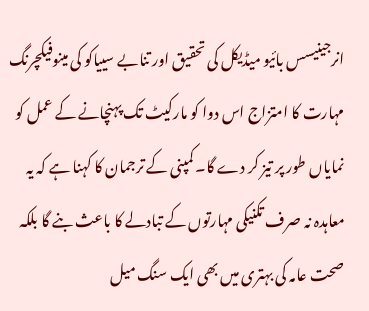انرجینیسس بائیو میڈیکل کی تحقیق اور تنابے سییاکو کی مینوفیکچرنگ مہارت کا امتزاج اس دوا کو مارکیٹ تک پہنچانے کے عمل کو نمایاں طور پر تیز کر دے گا۔ کمپنی کے ترجمان کا کہنا ہے کہ یہ معاہدہ نہ صرف تکنیکی مہارتوں کے تبادلے کا باعث بنے گا بلکہ صحت عامہ کی بہتری میں بھی ایک سنگ میل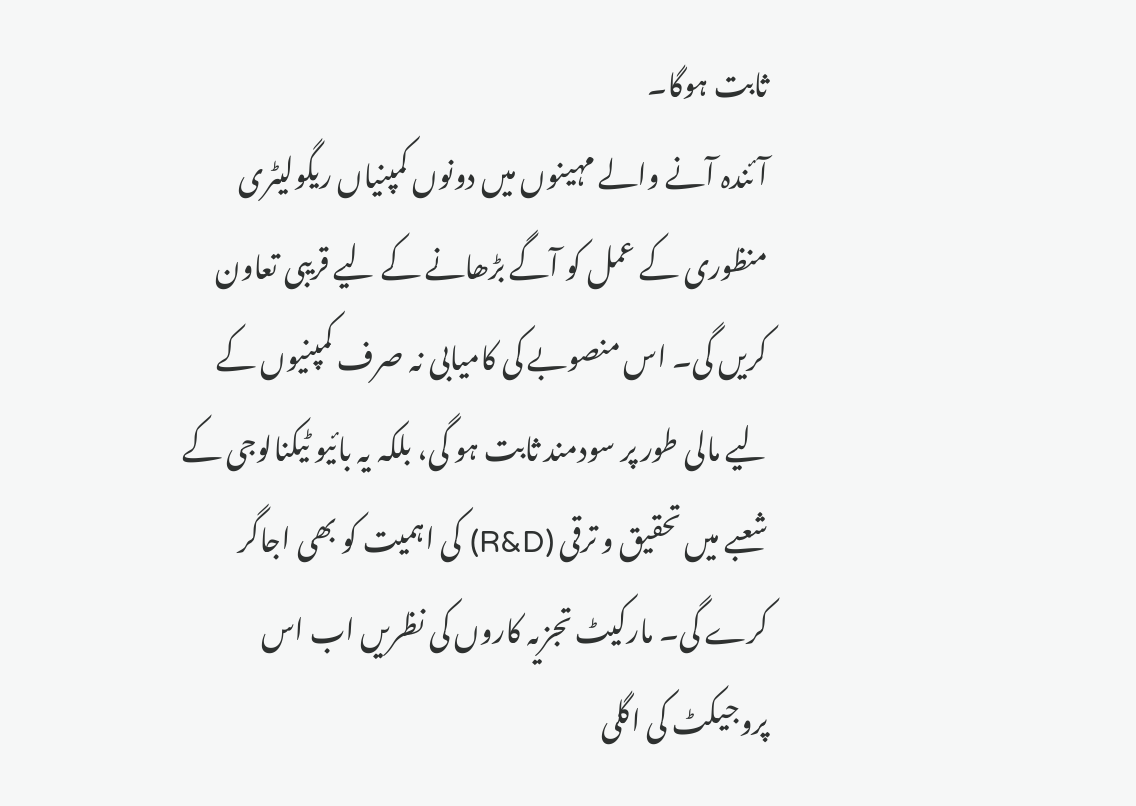ثابت ہوگا۔
آئندہ آنے والے مہینوں میں دونوں کمپنیاں ریگولیٹری منظوری کے عمل کو آگے بڑھانے کے لیے قریبی تعاون کریں گی۔ اس منصوبے کی کامیابی نہ صرف کمپنیوں کے لیے مالی طور پر سودمند ثابت ہو گی، بلکہ یہ بائیو ٹیکنالوجی کے شعبے میں تحقیق و ترقی (R&D) کی اہمیت کو بھی اجاگر کرے گی۔ مارکیٹ تجزیہ کاروں کی نظریں اب اس پروجیکٹ کی اگلی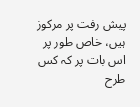پیش رفت پر مرکوز ہیں، خاص طور پر اس بات پر کہ کس طرح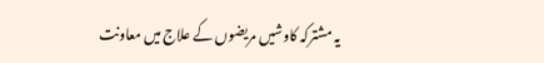یہ مشترکہ کاوشیں مریضوں کے علاج میں معاونت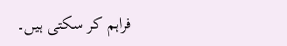فراہم کر سکتی ہیں۔